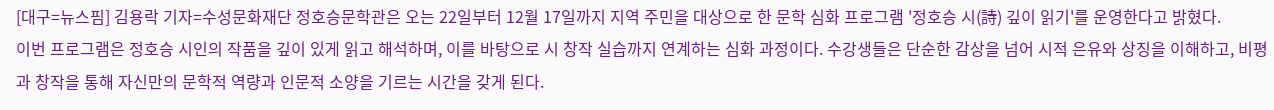[대구=뉴스핌] 김용락 기자=수성문화재단 정호승문학관은 오는 22일부터 12월 17일까지 지역 주민을 대상으로 한 문학 심화 프로그램 '정호승 시(詩) 깊이 읽기'를 운영한다고 밝혔다.
이번 프로그램은 정호승 시인의 작품을 깊이 있게 읽고 해석하며, 이를 바탕으로 시 창작 실습까지 연계하는 심화 과정이다. 수강생들은 단순한 감상을 넘어 시적 은유와 상징을 이해하고, 비평과 창작을 통해 자신만의 문학적 역량과 인문적 소양을 기르는 시간을 갖게 된다.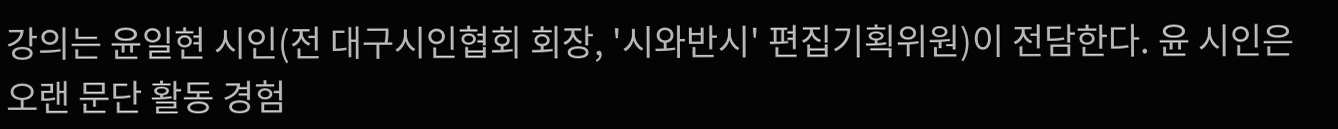강의는 윤일현 시인(전 대구시인협회 회장, '시와반시' 편집기획위원)이 전담한다. 윤 시인은 오랜 문단 활동 경험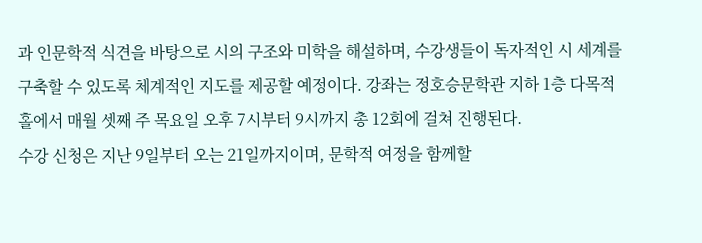과 인문학적 식견을 바탕으로 시의 구조와 미학을 해설하며, 수강생들이 독자적인 시 세계를 구축할 수 있도록 체계적인 지도를 제공할 예정이다. 강좌는 정호승문학관 지하 1층 다목적홀에서 매월 셋째 주 목요일 오후 7시부터 9시까지 총 12회에 걸쳐 진행된다.
수강 신청은 지난 9일부터 오는 21일까지이며, 문학적 여정을 함께할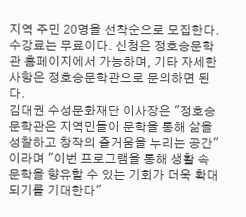지역 주민 20명을 선착순으로 모집한다. 수강료는 무료이다. 신청은 정호승문학관 홈페이지에서 가능하며, 기타 자세한 사항은 정호승문학관으로 문의하면 된다.
김대권 수성문화재단 이사장은 "정호승문학관은 지역민들이 문학을 통해 삶을 성찰하고 창작의 즐거움을 누리는 공간"이라며 "이번 프로그램을 통해 생활 속 문학을 향유할 수 있는 기회가 더욱 확대되기를 기대한다"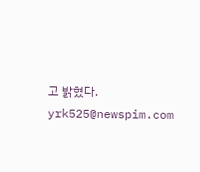고 밝혔다.
yrk525@newspim.com